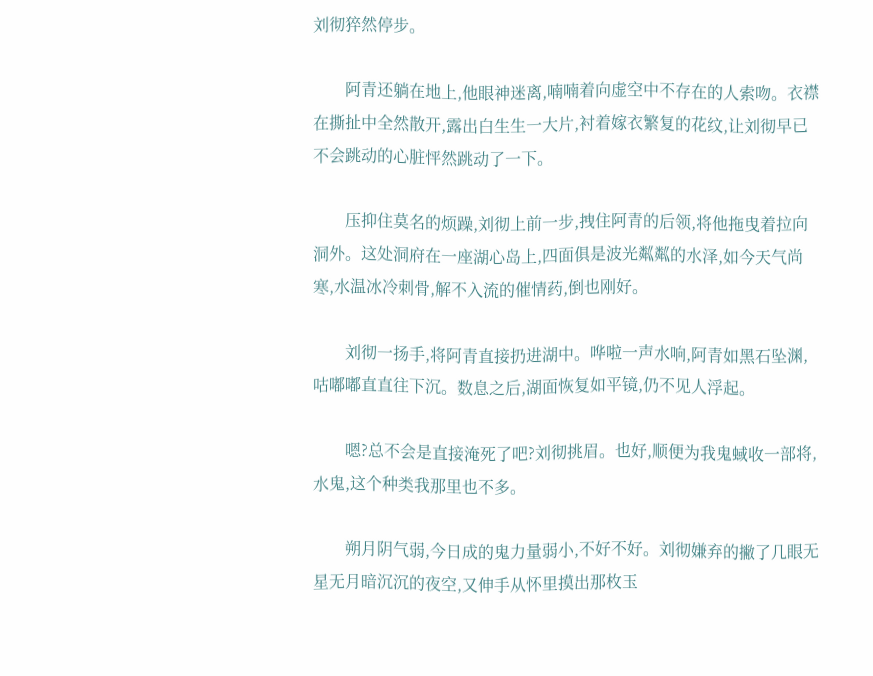刘彻猝然停步。

        阿青还躺在地上,他眼神迷离,喃喃着向虚空中不存在的人索吻。衣襟在撕扯中全然散开,露出白生生一大片,衬着嫁衣繁复的花纹,让刘彻早已不会跳动的心脏怦然跳动了一下。

        压抑住莫名的烦躁,刘彻上前一步,拽住阿青的后领,将他拖曳着拉向洞外。这处洞府在一座湖心岛上,四面俱是波光粼粼的水泽,如今天气尚寒,水温冰冷刺骨,解不入流的催情药,倒也刚好。

        刘彻一扬手,将阿青直接扔进湖中。哗啦一声水响,阿青如黑石坠渊,咕嘟嘟直直往下沉。数息之后,湖面恢复如平镜,仍不见人浮起。

        嗯?总不会是直接淹死了吧?刘彻挑眉。也好,顺便为我鬼蜮收一部将,水鬼,这个种类我那里也不多。

        朔月阴气弱,今日成的鬼力量弱小,不好不好。刘彻嫌弃的撇了几眼无星无月暗沉沉的夜空,又伸手从怀里摸出那枚玉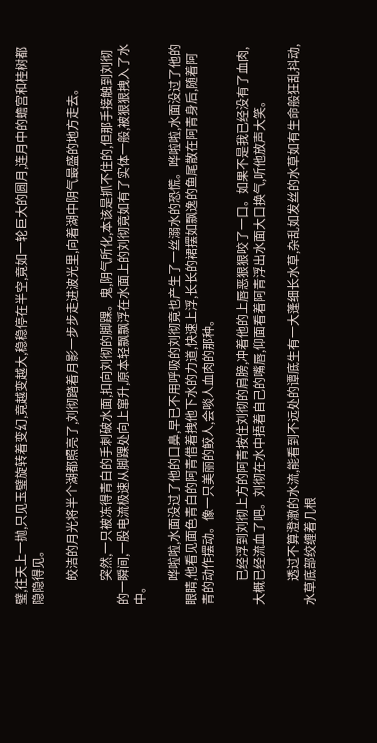璧,往天上一抛,只见玉璧旋转着变幻,竟越变越大,稳稳停在半空,竟如一轮巨大的圆月,连月中的蟾宫和桂树都隐隐得见。

        皎洁的月光将半个湖都照亮了,刘彻踏着月影一步步走进波光里,向着湖中阴气最盛的地方走去。

        突然,一只被冻得青白的手刺破水面,扣向刘彻的脚踝。鬼,阴气所化,本该是抓不住的,但那手接触到刘彻的一瞬间,一股电流极速从脚踝处向上窜升,原本轻飘飘浮在水面上的刘彻竟如有了实体一般,被狠狠拽入了水中。

        哗啦啦,水面没过了他的口鼻,早已不用呼吸的刘彻竟也产生了一丝溺水的恐慌。哗啦啦,水面没过了他的眼睛,他看见面色青白的阿青借着拽他下水的力道,快速上浮,长长的裙摆如飘逸的鱼尾散在阿青身后,随着阿青的动作摆动。像一只美丽的鲛人,会啖人血肉的那种。

        已经浮到刘彻上方的阿青按住刘彻的肩膀,冲着他的上唇恶狠狠咬了一口。如果不是我已经没有了血肉,大概已经流血了吧。刘彻在水中捂着自己的嘴唇,仰面看着阿青浮出水面大口换气,听他放声大笑。

        透过不算澄澈的水流,能看到不远处的谭底生有一大蓬细长水草,杂乱如发丝的水草如有生命般狂乱抖动,水草底部绞缠着几根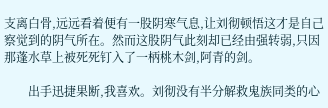支离白骨,远远看着便有一股阴寒气息,让刘彻顿悟这才是自己察觉到的阴气所在。然而这股阴气此刻却已经由强转弱,只因那蓬水草上被死死钉入了一柄桃木剑,阿青的剑。

        出手迅捷果断,我喜欢。刘彻没有半分解救鬼族同类的心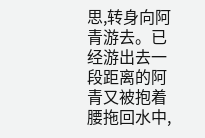思,转身向阿青游去。已经游出去一段距离的阿青又被抱着腰拖回水中,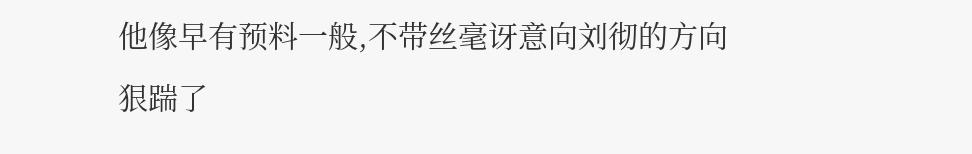他像早有预料一般,不带丝毫讶意向刘彻的方向狠踹了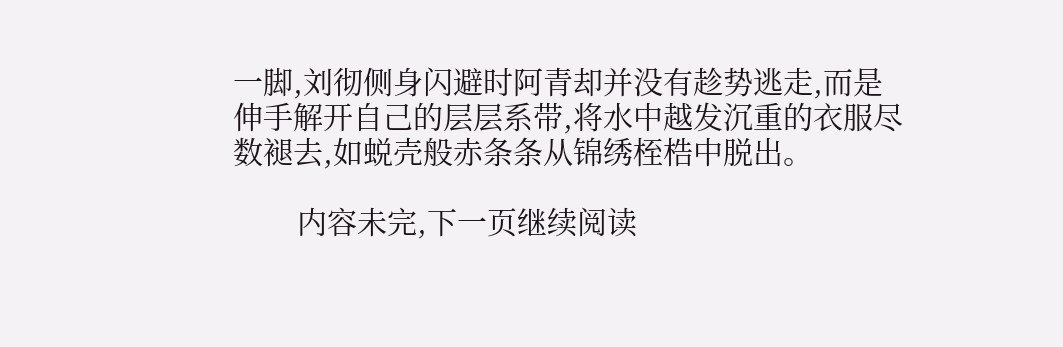一脚,刘彻侧身闪避时阿青却并没有趁势逃走,而是伸手解开自己的层层系带,将水中越发沉重的衣服尽数褪去,如蜕壳般赤条条从锦绣桎梏中脱出。

        内容未完,下一页继续阅读